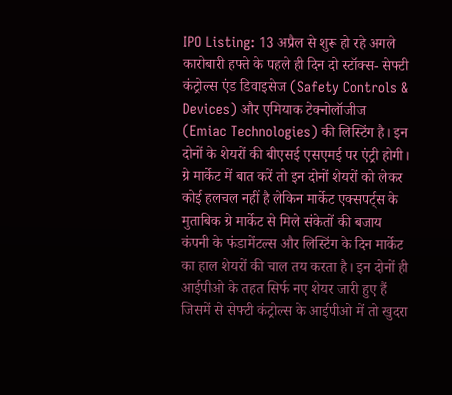IPO Listing: 13 अप्रैल से शुरू हो रहे अगले कारोबारी हफ्ते के पहले ही दिन दो स्टॉक्स- सेफ्टी कंट्रोल्स एंड डिवाइसेज (Safety Controls & Devices) और एमियाक टेक्नोलॉजीज (Emiac Technologies) की लिस्टिंग है। इन दोनों के शेयरों की बीएसई एसएमई पर एंट्री होगी। ग्रे मार्केट में बात करें तो इन दोनों शेयरों को लेकर कोई हलचल नहीं है लेकिन मार्केट एक्सपर्ट्स के मुताबिक ग्रे मार्केट से मिले संकेतों की बजाय कंपनी के फंडामेंटल्स और लिस्टिंग के दिन मार्केट का हाल शेयरों की चाल तय करता है। इन दोनों ही आईपीओ के तहत सिर्फ नए शेयर जारी हुए हैं जिसमें से सेफ्टी कंट्रोल्स के आईपीओ में तो खुदरा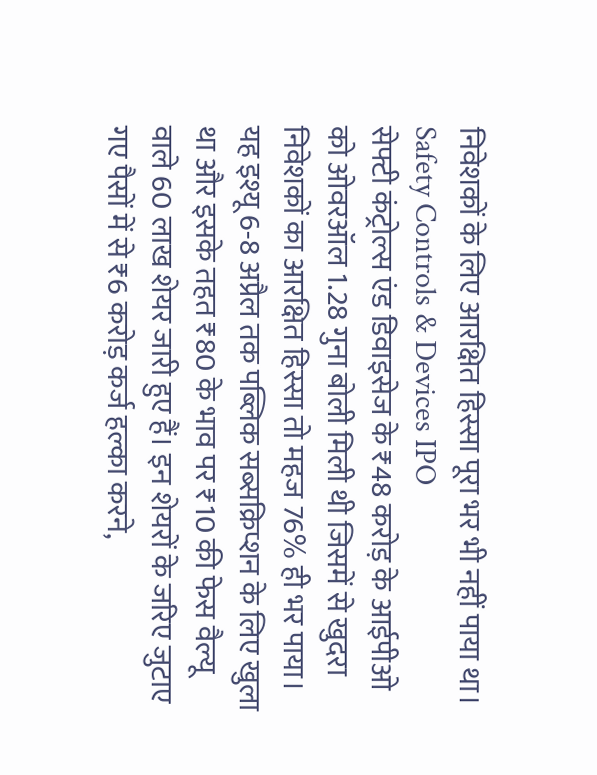निवेशकों के लिए आरक्षित हिस्सा पूरा भर भी नहीं पाया था।
Safety Controls & Devices IPO
सेफ्टी कंट्रोल्स एंड डिवाइसेज के ₹48 करोड़ के आईपीओ को ओवरऑल 1.28 गुना बोली मिली थी जिसमें से खुदरा निवेशकों का आरक्षित हिस्सा तो महज 76% ही भर पाया। यह इश्यू 6-8 अप्रैल तक पब्लिक सब्सक्रिप्शन के लिए खुला था और इसके तहत ₹80 के भाव पर ₹10 की फेस वैल्यू वाले 60 लाख शेयर जारी हुए हैं। इन शेयरों के जरिए जुटाए गए पैसों में से ₹6 करोड़ कर्ज हल्का करने,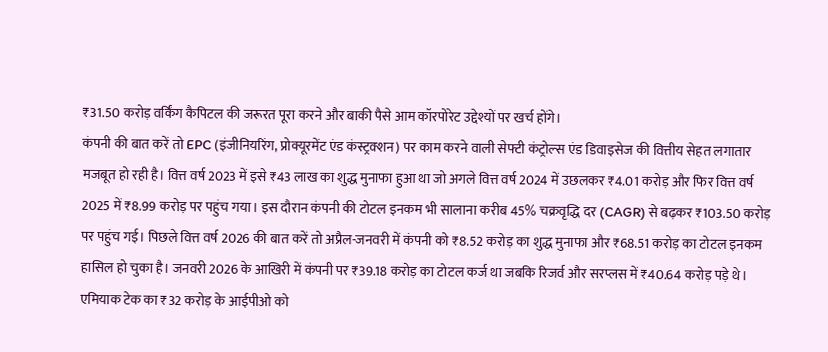₹31.50 करोड़ वर्किंग कैपिटल की जरूरत पूरा करने और बाकी पैसे आम कॉरपोरेट उद्देश्यों पर खर्च होंगे।
कंपनी की बात करें तो EPC (इंजीनियरिंग, प्रोक्यूरमेंट एंड कंस्ट्रक्शन) पर काम करने वाली सेफ्टी कंट्रोल्स एंड डिवाइसेज की वित्तीय सेहत लगातार मजबूत हो रही है। वित्त वर्ष 2023 में इसे ₹43 लाख का शुद्ध मुनाफा हुआ था जो अगले वित्त वर्ष 2024 में उछलकर ₹4.01 करोड़ और फिर वित्त वर्ष 2025 में ₹8.99 करोड़ पर पहुंच गया। इस दौरान कंपनी की टोटल इनकम भी सालाना करीब 45% चक्रवृद्धि दर (CAGR) से बढ़कर ₹103.50 करोड़ पर पहुंच गई। पिछले वित्त वर्ष 2026 की बात करें तो अप्रैल-जनवरी में कंपनी को ₹8.52 करोड़ का शुद्ध मुनाफा और ₹68.51 करोड़ का टोटल इनकम हासिल हो चुका है। जनवरी 2026 के आखिरी में कंपनी पर ₹39.18 करोड़ का टोटल कर्ज था जबकि रिजर्व और सरप्लस में ₹40.64 करोड़ पड़े थे।
एमियाक टेक का ₹32 करोड़ के आईपीओ को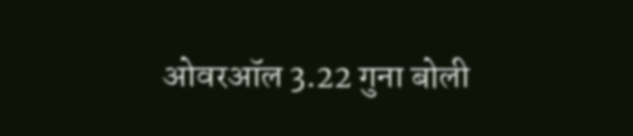ओवरऑल 3.22 गुना बोली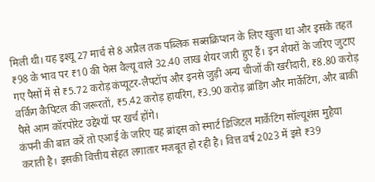मिली थी। यह इश्यू 27 मार्च से 8 अप्रैल तक पब्लिक सब्सक्रिप्शन के लिए खुला था और इसके तहत ₹98 के भाव पर ₹10 की फेस वैल्यू वाले 32.40 लाख शेयर जारी हुए हैं। इन शेयरों के जरिए जुटाए गए पैसों में से ₹5.72 करोड़ कंप्यूटर-लैपटॉप और इनसे जुड़ी अन्य चीजों की खरीदारी, ₹8.80 करोड़ वर्किंग कैपिटल की जरूरतों, ₹5.42 करोड़ हायरिंग, ₹3.90 करोड़ ब्रांडिंग और मार्केटिंग, और बाकी पैसे आम कॉरपोरेट उद्देश्यों पर खर्च होंगे।
कंपनी की बात करें तो एआई के जरिए यह ब्रांड्स को स्मार्ट डिजिटल मार्केटिंग सॉल्यूशंस मुहैया कराती है। इसकी वित्तीय सेहत लगातार मजबूत हो रही है। वित्त वर्ष 2023 में इसे ₹39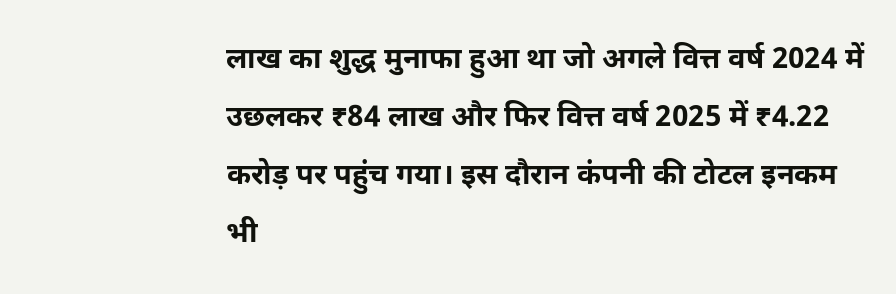लाख का शुद्ध मुनाफा हुआ था जो अगले वित्त वर्ष 2024 में उछलकर ₹84 लाख और फिर वित्त वर्ष 2025 में ₹4.22 करोड़ पर पहुंच गया। इस दौरान कंपनी की टोटल इनकम भी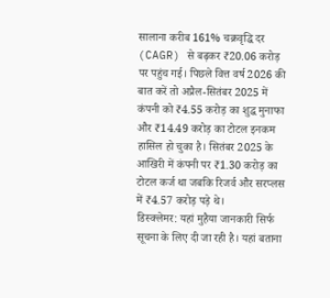सालाना करीब 161% चक्रवृद्धि दर (CAGR) से बढ़कर ₹20.06 करोड़ पर पहुंच गई। पिछले वित्त वर्ष 2026 की बात करें तो अप्रैल-सितंबर 2025 में कंपनी को ₹4.55 करोड़ का शुद्ध मुनाफा और ₹14.49 करोड़ का टोटल इनकम हासिल हो चुका है। सितंबर 2025 के आखिरी में कंपनी पर ₹1.30 करोड़ का टोटल कर्ज था जबकि रिजर्व और सरप्लस में ₹4.57 करोड़ पड़े थे।
डिस्क्लेमर: यहां मुहैया जानकारी सिर्फ सूचना के लिए दी जा रही है। यहां बताना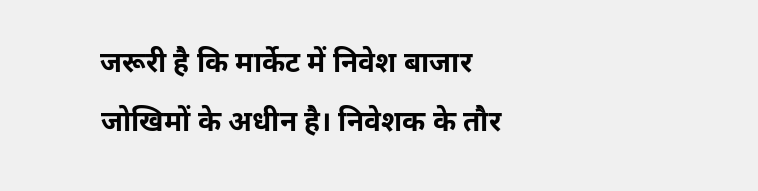जरूरी है कि मार्केट में निवेश बाजार जोखिमों के अधीन है। निवेशक के तौर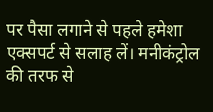पर पैसा लगाने से पहले हमेशा एक्सपर्ट से सलाह लें। मनीकंट्रोल की तरफ से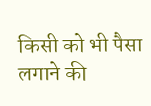किसी को भी पैसा लगाने की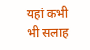यहां कभी भी सलाह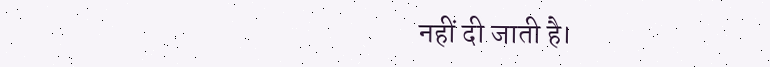नहीं दी जाती है।